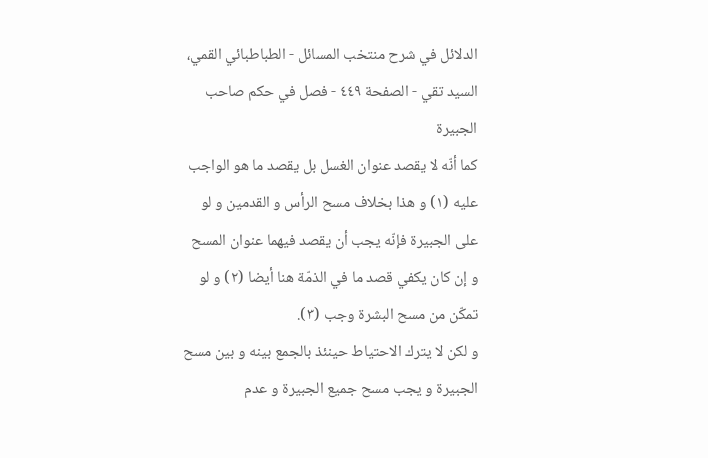الدلائل في شرح منتخب المسائل - الطباطبائي القمي، السید تقي - الصفحة ٤٤٩ - فصل في حكم صاحب الجبيرة
كما أنّه لا يقصد عنوان الغسل بل يقصد ما هو الواجب عليه (١) و هذا بخلاف مسح الرأس و القدمين و لو على الجبيرة فإنّه يجب أن يقصد فيهما عنوان المسح و إن كان يكفي قصد ما في الذمّة هنا أيضا (٢) و لو تمكّن من مسح البشرة وجب (٣).
و لكن لا يترك الاحتياط حينئذ بالجمع بينه و بين مسح الجبيرة و يجب مسح جميع الجبيرة و عدم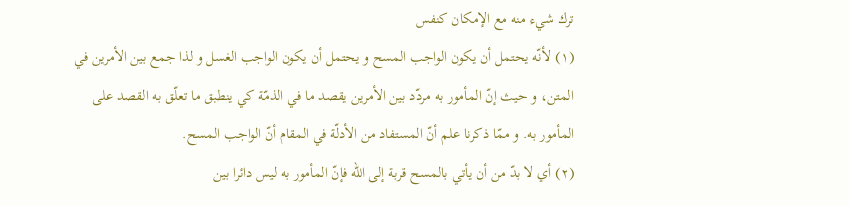ترك شيء منه مع الإمكان كنفس
(١) لأنّه يحتمل أن يكون الواجب المسح و يحتمل أن يكون الواجب الغسل و لذا جمع بين الأمرين في المتن، و حيث إنّ المأمور به مردّد بين الأمرين يقصد ما في الذمّة كي ينطبق ما تعلّق به القصد على المأمور به. و ممّا ذكرنا علم أنّ المستفاد من الأدلّة في المقام أنّ الواجب المسح.
(٢) أي لا بدّ من أن يأتي بالمسح قربة إلى اللّه فإنّ المأمور به ليس دائرا بين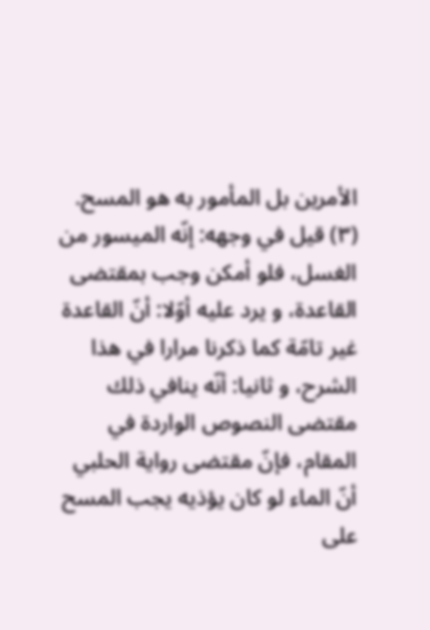الأمرين بل المأمور به هو المسح.
(٣) قيل في وجهه: إنّه الميسور من الغسل، فلو أمكن وجب بمقتضى القاعدة، و يرد عليه أوّلا: أنّ القاعدة غير تامّة كما ذكرنا مرارا في هذا الشرح، و ثانيا: أنّه ينافي ذلك مقتضى النصوص الواردة في المقام، فإنّ مقتضى رواية الحلبي أنّ الماء لو كان يؤذيه يجب المسح على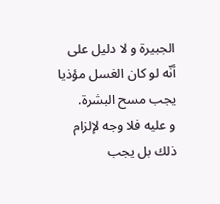الجبيرة و لا دليل على أنّه لو كان الغسل مؤذيا يجب مسح البشرة.
و عليه فلا وجه لإلزام ذلك بل يجب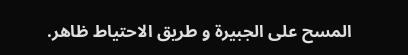المسح على الجبيرة و طريق الاحتياط ظاهر.